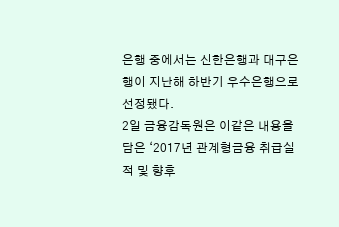은행 중에서는 신한은행과 대구은행이 지난해 하반기 우수은행으로 선정됐다.
2일 금융감독원은 이같은 내용을 담은 ‘2017년 관계형금융 취급실적 및 향후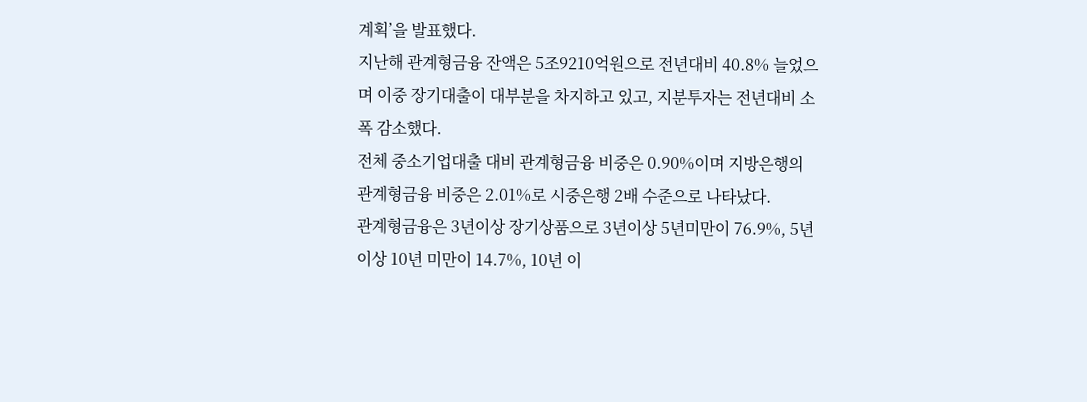계획’을 발표했다.
지난해 관계형금융 잔액은 5조9210억원으로 전년대비 40.8% 늘었으며 이중 장기대출이 대부분을 차지하고 있고, 지분투자는 전년대비 소폭 감소했다.
전체 중소기업대출 대비 관계형금융 비중은 0.90%이며 지방은행의 관계형금융 비중은 2.01%로 시중은행 2배 수준으로 나타났다.
관계형금융은 3년이상 장기상품으로 3년이상 5년미만이 76.9%, 5년이상 10년 미만이 14.7%, 10년 이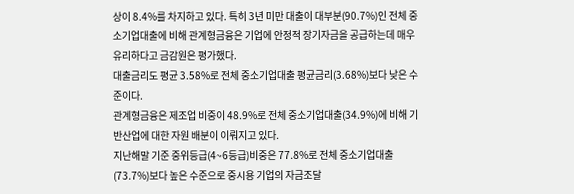상이 8.4%를 차지하고 있다. 특히 3년 미만 대출이 대부분(90.7%)인 전체 중소기업대출에 비해 관계형금융은 기업에 안정적 장기자금을 공급하는데 매우 유리하다고 금감원은 평가했다.
대출금리도 평균 3.58%로 전체 중소기업대출 평균금리(3.68%)보다 낮은 수준이다.
관계형금융은 제조업 비중이 48.9%로 전체 중소기업대출(34.9%)에 비해 기반산업에 대한 자원 배분이 이뤄지고 있다.
지난해말 기준 중위등급(4~6등급)비중은 77.8%로 전체 중소기업대출(73.7%)보다 높은 수준으로 중시용 기업의 자금조달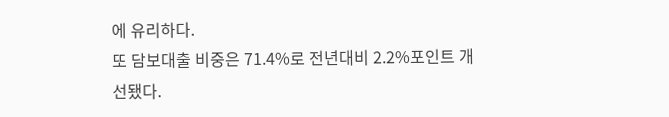에 유리하다.
또 담보대출 비중은 71.4%로 전년대비 2.2%포인트 개선됐다.